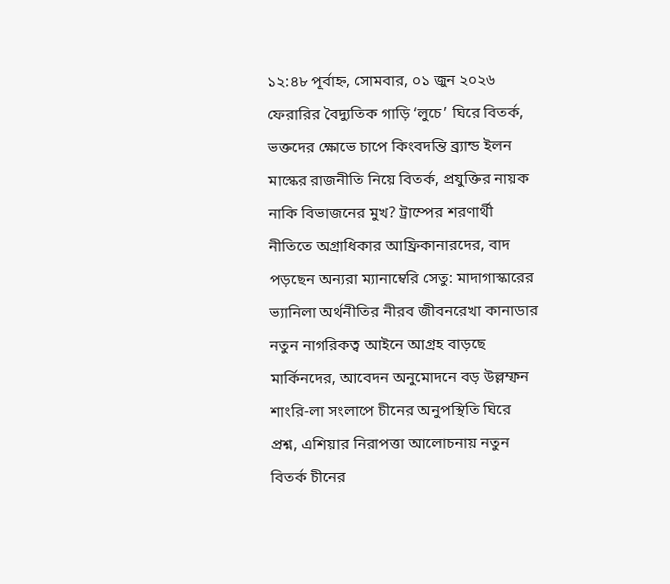১২:৪৮ পূর্বাহ্ন, সোমবার, ০১ জুন ২০২৬
ফেরারির বৈদ্যুতিক গাড়ি ‘লুচে’ ঘিরে বিতর্ক, ভক্তদের ক্ষোভে চাপে কিংবদন্তি ব্র্যান্ড ইলন মাস্কের রাজনীতি নিয়ে বিতর্ক, প্রযুক্তির নায়ক নাকি বিভাজনের মুখ? ট্রাম্পের শরণার্থী নীতিতে অগ্রাধিকার আফ্রিকানারদের, বাদ পড়ছেন অন্যরা ম্যানাম্বেরি সেতু: মাদাগাস্কারের ভ্যানিলা অর্থনীতির নীরব জীবনরেখা কানাডার নতুন নাগরিকত্ব আইনে আগ্রহ বাড়ছে মার্কিনদের, আবেদন অনুমোদনে বড় উল্লম্ফন শাংরি-লা সংলাপে চীনের অনুপস্থিতি ঘিরে প্রশ্ন, এশিয়ার নিরাপত্তা আলোচনায় নতুন বিতর্ক চীনের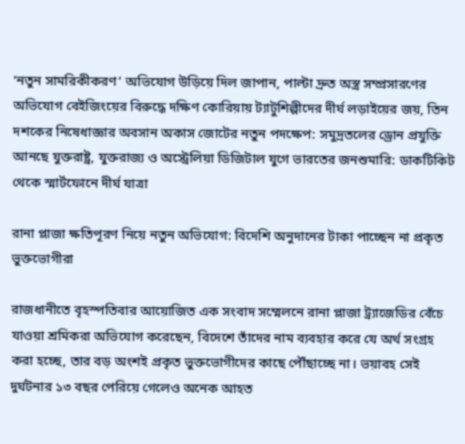‘নতুন সামরিকীকরণ’ অভিযোগ উড়িয়ে দিল জাপান, পাল্টা দ্রুত অস্ত্র সম্প্রসারণের অভিযোগ বেইজিংয়ের বিরুদ্ধে দক্ষিণ কোরিয়ায় ট্যাটুশিল্পীদের দীর্ঘ লড়াইয়ের জয়, তিন দশকের নিষেধাজ্ঞার অবসান অকাস জোটের নতুন পদক্ষেপ: সমুদ্রতলের ড্রোন প্রযুক্তি আনছে যুক্তরাষ্ট্র, যুক্তরাজ্য ও অস্ট্রেলিয়া ডিজিটাল যুগে ভারতের জনশুমারি: ডাকটিকিট থেকে স্মার্টফোনে দীর্ঘ যাত্রা

রানা প্লাজা ক্ষতিপূরণ নিয়ে নতুন অভিযোগ: বিদেশি অনুদানের টাকা পাচ্ছেন না প্রকৃত ভুক্তভোগীরা

রাজধানীতে বৃহস্পতিবার আয়োজিত এক সংবাদ সম্মেলনে রানা প্লাজা ট্র্যাজেডির বেঁচে যাওয়া শ্রমিকরা অভিযোগ করেছেন, বিদেশে তাঁদের নাম ব্যবহার করে যে অর্থ সংগ্রহ করা হচ্ছে, তার বড় অংশই প্রকৃত ভুক্তভোগীদের কাছে পৌঁছাচ্ছে না। ভয়াবহ সেই দুর্ঘটনার ১৩ বছর পেরিয়ে গেলেও অনেক আহত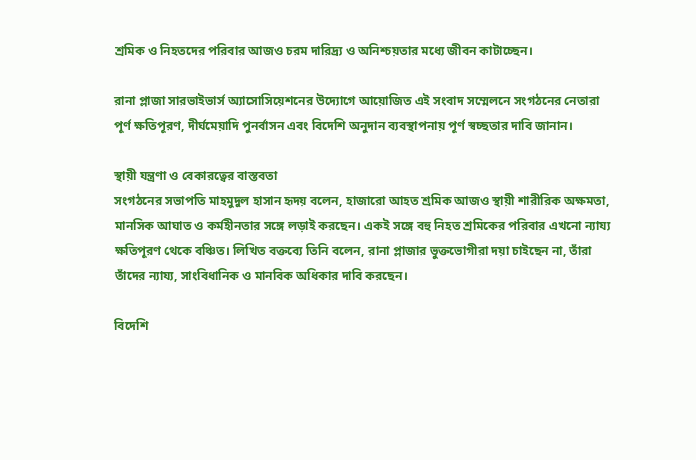শ্রমিক ও নিহতদের পরিবার আজও চরম দারিদ্র্য ও অনিশ্চয়তার মধ্যে জীবন কাটাচ্ছেন।

রানা প্লাজা সারভাইভার্স অ্যাসোসিয়েশনের উদ্যোগে আয়োজিত এই সংবাদ সম্মেলনে সংগঠনের নেতারা পূর্ণ ক্ষতিপূরণ, দীর্ঘমেয়াদি পুনর্বাসন এবং বিদেশি অনুদান ব্যবস্থাপনায় পূর্ণ স্বচ্ছতার দাবি জানান।

স্থায়ী যন্ত্রণা ও বেকারত্বের বাস্তবতা
সংগঠনের সভাপতি মাহমুদুল হাসান হৃদয় বলেন, হাজারো আহত শ্রমিক আজও স্থায়ী শারীরিক অক্ষমতা, মানসিক আঘাত ও কর্মহীনতার সঙ্গে লড়াই করছেন। একই সঙ্গে বহু নিহত শ্রমিকের পরিবার এখনো ন্যায্য ক্ষতিপূরণ থেকে বঞ্চিত। লিখিত বক্তব্যে তিনি বলেন, রানা প্লাজার ভুক্তভোগীরা দয়া চাইছেন না, তাঁরা তাঁদের ন্যায্য, সাংবিধানিক ও মানবিক অধিকার দাবি করছেন।

বিদেশি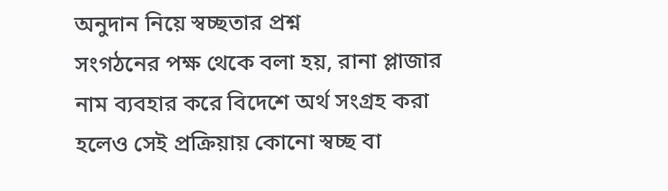অনুদান নিয়ে স্বচ্ছতার প্রশ্ন
সংগঠনের পক্ষ থেকে বলা হয়, রানা প্লাজার নাম ব্যবহার করে বিদেশে অর্থ সংগ্রহ করা হলেও সেই প্রক্রিয়ায় কোনো স্বচ্ছ বা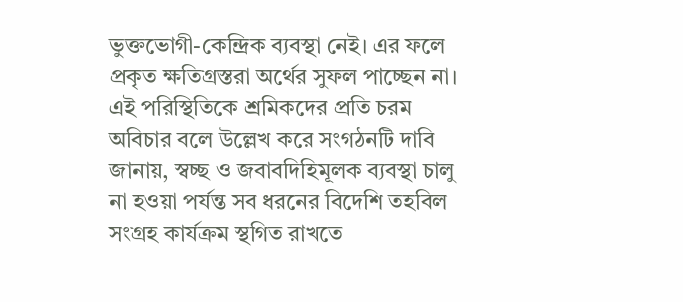ভুক্তভোগী-কেন্দ্রিক ব্যবস্থা নেই। এর ফলে প্রকৃত ক্ষতিগ্রস্তরা অর্থের সুফল পাচ্ছেন না। এই পরিস্থিতিকে শ্রমিকদের প্রতি চরম অবিচার বলে উল্লেখ করে সংগঠনটি দাবি জানায়, স্বচ্ছ ও জবাবদিহিমূলক ব্যবস্থা চালু না হওয়া পর্যন্ত সব ধরনের বিদেশি তহবিল সংগ্রহ কার্যক্রম স্থগিত রাখতে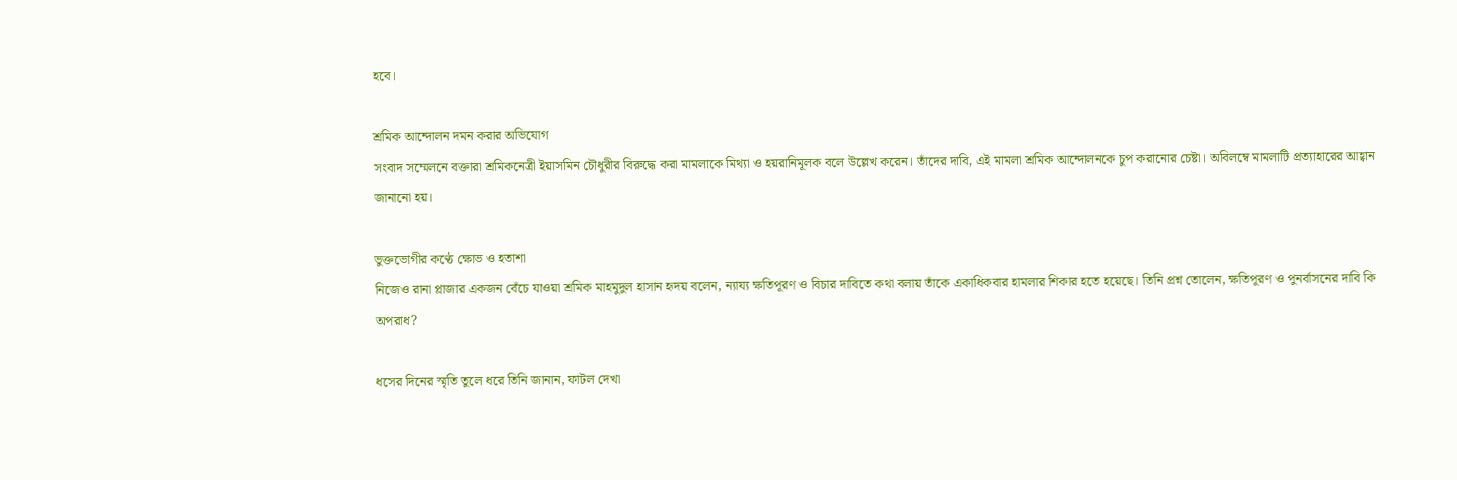হবে।

শ্রমিক আন্দোলন দমন করার অভিযোগ
সংবাদ সম্মেলনে বক্তারা শ্রমিকনেত্রী ইয়াসমিন চৌধুরীর বিরুদ্ধে করা মামলাকে মিথ্যা ও হয়রানিমূলক বলে উল্লেখ করেন। তাঁদের দাবি, এই মামলা শ্রমিক আন্দোলনকে চুপ করানোর চেষ্টা। অবিলম্বে মামলাটি প্রত্যাহারের আহ্বান জানানো হয়।

ভুক্তভোগীর কণ্ঠে ক্ষোভ ও হতাশা
নিজেও রানা প্লাজার একজন বেঁচে যাওয়া শ্রমিক মাহমুদুল হাসান হৃদয় বলেন, ন্যায্য ক্ষতিপূরণ ও বিচার দাবিতে কথা বলায় তাঁকে একাধিকবার হামলার শিকার হতে হয়েছে। তিনি প্রশ্ন তোলেন, ক্ষতিপূরণ ও পুনর্বাসনের দাবি কি অপরাধ?

ধসের দিনের স্মৃতি তুলে ধরে তিনি জানান, ফাটল দেখা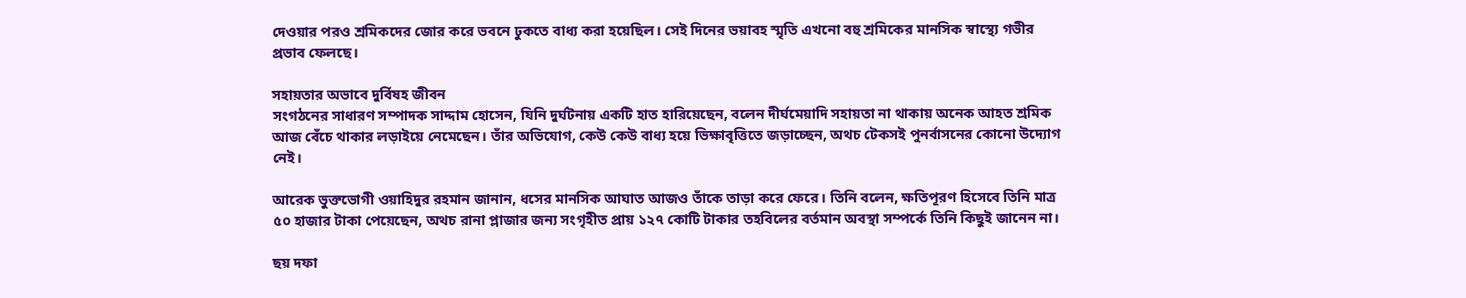দেওয়ার পরও শ্রমিকদের জোর করে ভবনে ঢুকতে বাধ্য করা হয়েছিল। সেই দিনের ভয়াবহ স্মৃতি এখনো বহু শ্রমিকের মানসিক স্বাস্থ্যে গভীর প্রভাব ফেলছে।

সহায়তার অভাবে দুর্বিষহ জীবন
সংগঠনের সাধারণ সম্পাদক সাদ্দাম হোসেন, যিনি দুর্ঘটনায় একটি হাত হারিয়েছেন, বলেন দীর্ঘমেয়াদি সহায়তা না থাকায় অনেক আহত শ্রমিক আজ বেঁচে থাকার লড়াইয়ে নেমেছেন। তাঁর অভিযোগ, কেউ কেউ বাধ্য হয়ে ভিক্ষাবৃত্তিতে জড়াচ্ছেন, অথচ টেকসই পুনর্বাসনের কোনো উদ্যোগ নেই।

আরেক ভুক্তভোগী ওয়াহিদুর রহমান জানান, ধসের মানসিক আঘাত আজও তাঁকে তাড়া করে ফেরে। তিনি বলেন, ক্ষতিপূরণ হিসেবে তিনি মাত্র ৫০ হাজার টাকা পেয়েছেন, অথচ রানা প্লাজার জন্য সংগৃহীত প্রায় ১২৭ কোটি টাকার তহবিলের বর্তমান অবস্থা সম্পর্কে তিনি কিছুই জানেন না।

ছয় দফা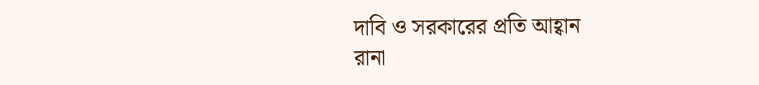দাবি ও সরকারের প্রতি আহ্বান
রানা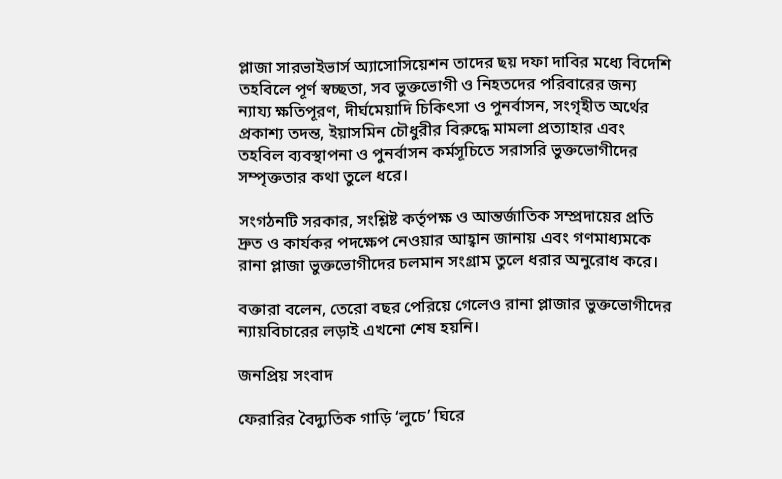প্লাজা সারভাইভার্স অ্যাসোসিয়েশন তাদের ছয় দফা দাবির মধ্যে বিদেশি তহবিলে পূর্ণ স্বচ্ছতা, সব ভুক্তভোগী ও নিহতদের পরিবারের জন্য ন্যায্য ক্ষতিপূরণ, দীর্ঘমেয়াদি চিকিৎসা ও পুনর্বাসন, সংগৃহীত অর্থের প্রকাশ্য তদন্ত, ইয়াসমিন চৌধুরীর বিরুদ্ধে মামলা প্রত্যাহার এবং তহবিল ব্যবস্থাপনা ও পুনর্বাসন কর্মসূচিতে সরাসরি ভুক্তভোগীদের সম্পৃক্ততার কথা তুলে ধরে।

সংগঠনটি সরকার, সংশ্লিষ্ট কর্তৃপক্ষ ও আন্তর্জাতিক সম্প্রদায়ের প্রতি দ্রুত ও কার্যকর পদক্ষেপ নেওয়ার আহ্বান জানায় এবং গণমাধ্যমকে রানা প্লাজা ভুক্তভোগীদের চলমান সংগ্রাম তুলে ধরার অনুরোধ করে।

বক্তারা বলেন, তেরো বছর পেরিয়ে গেলেও রানা প্লাজার ভুক্তভোগীদের ন্যায়বিচারের লড়াই এখনো শেষ হয়নি।

জনপ্রিয় সংবাদ

ফেরারির বৈদ্যুতিক গাড়ি ‘লুচে’ ঘিরে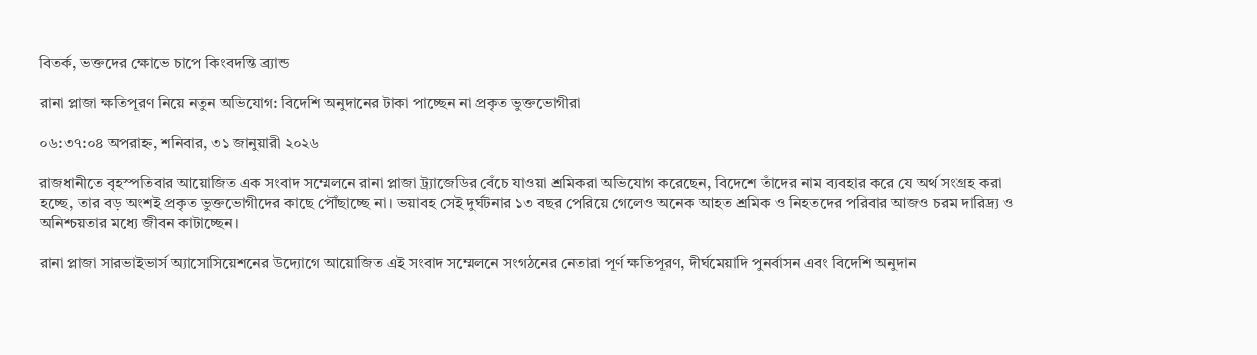বিতর্ক, ভক্তদের ক্ষোভে চাপে কিংবদন্তি ব্র্যান্ড

রানা প্লাজা ক্ষতিপূরণ নিয়ে নতুন অভিযোগ: বিদেশি অনুদানের টাকা পাচ্ছেন না প্রকৃত ভুক্তভোগীরা

০৬:৩৭:০৪ অপরাহ্ন, শনিবার, ৩১ জানুয়ারী ২০২৬

রাজধানীতে বৃহস্পতিবার আয়োজিত এক সংবাদ সম্মেলনে রানা প্লাজা ট্র্যাজেডির বেঁচে যাওয়া শ্রমিকরা অভিযোগ করেছেন, বিদেশে তাঁদের নাম ব্যবহার করে যে অর্থ সংগ্রহ করা হচ্ছে, তার বড় অংশই প্রকৃত ভুক্তভোগীদের কাছে পৌঁছাচ্ছে না। ভয়াবহ সেই দুর্ঘটনার ১৩ বছর পেরিয়ে গেলেও অনেক আহত শ্রমিক ও নিহতদের পরিবার আজও চরম দারিদ্র্য ও অনিশ্চয়তার মধ্যে জীবন কাটাচ্ছেন।

রানা প্লাজা সারভাইভার্স অ্যাসোসিয়েশনের উদ্যোগে আয়োজিত এই সংবাদ সম্মেলনে সংগঠনের নেতারা পূর্ণ ক্ষতিপূরণ, দীর্ঘমেয়াদি পুনর্বাসন এবং বিদেশি অনুদান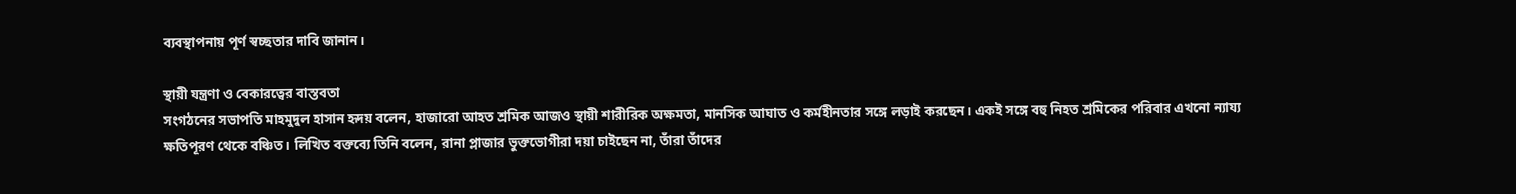ব্যবস্থাপনায় পূর্ণ স্বচ্ছতার দাবি জানান।

স্থায়ী যন্ত্রণা ও বেকারত্বের বাস্তবতা
সংগঠনের সভাপতি মাহমুদুল হাসান হৃদয় বলেন, হাজারো আহত শ্রমিক আজও স্থায়ী শারীরিক অক্ষমতা, মানসিক আঘাত ও কর্মহীনতার সঙ্গে লড়াই করছেন। একই সঙ্গে বহু নিহত শ্রমিকের পরিবার এখনো ন্যায্য ক্ষতিপূরণ থেকে বঞ্চিত। লিখিত বক্তব্যে তিনি বলেন, রানা প্লাজার ভুক্তভোগীরা দয়া চাইছেন না, তাঁরা তাঁদের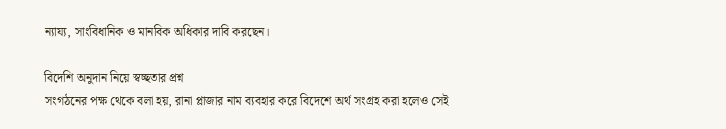ন্যায্য, সাংবিধানিক ও মানবিক অধিকার দাবি করছেন।

বিদেশি অনুদান নিয়ে স্বচ্ছতার প্রশ্ন
সংগঠনের পক্ষ থেকে বলা হয়, রানা প্লাজার নাম ব্যবহার করে বিদেশে অর্থ সংগ্রহ করা হলেও সেই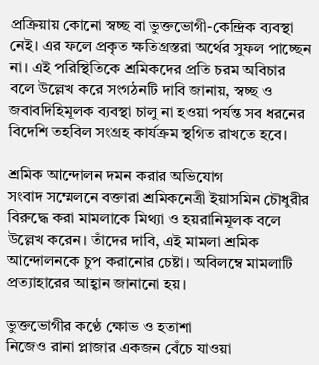প্রক্রিয়ায় কোনো স্বচ্ছ বা ভুক্তভোগী-কেন্দ্রিক ব্যবস্থা নেই। এর ফলে প্রকৃত ক্ষতিগ্রস্তরা অর্থের সুফল পাচ্ছেন না। এই পরিস্থিতিকে শ্রমিকদের প্রতি চরম অবিচার বলে উল্লেখ করে সংগঠনটি দাবি জানায়, স্বচ্ছ ও জবাবদিহিমূলক ব্যবস্থা চালু না হওয়া পর্যন্ত সব ধরনের বিদেশি তহবিল সংগ্রহ কার্যক্রম স্থগিত রাখতে হবে।

শ্রমিক আন্দোলন দমন করার অভিযোগ
সংবাদ সম্মেলনে বক্তারা শ্রমিকনেত্রী ইয়াসমিন চৌধুরীর বিরুদ্ধে করা মামলাকে মিথ্যা ও হয়রানিমূলক বলে উল্লেখ করেন। তাঁদের দাবি, এই মামলা শ্রমিক আন্দোলনকে চুপ করানোর চেষ্টা। অবিলম্বে মামলাটি প্রত্যাহারের আহ্বান জানানো হয়।

ভুক্তভোগীর কণ্ঠে ক্ষোভ ও হতাশা
নিজেও রানা প্লাজার একজন বেঁচে যাওয়া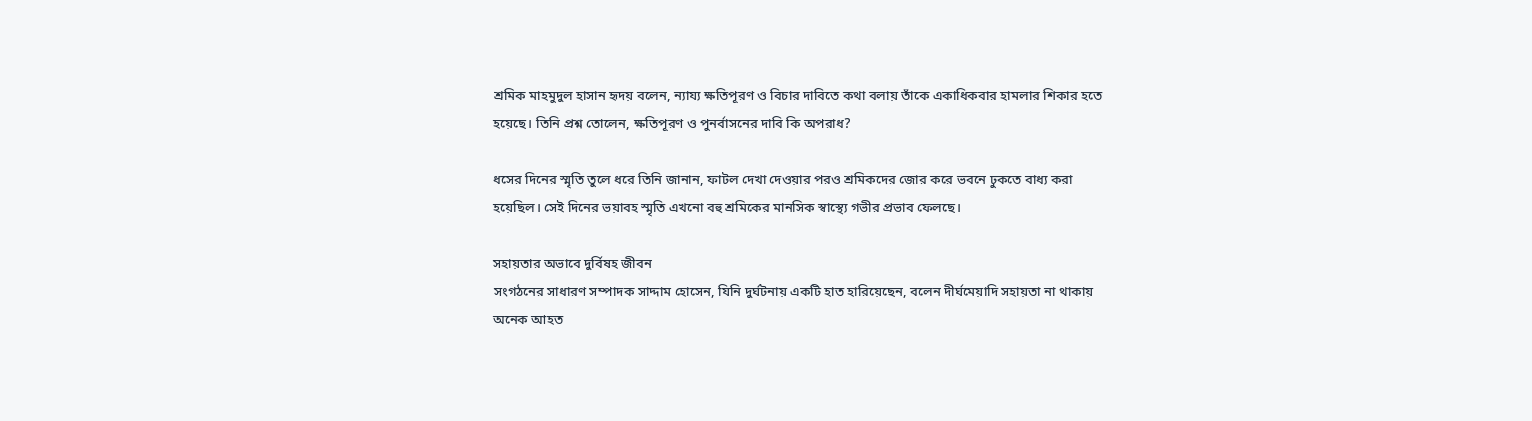শ্রমিক মাহমুদুল হাসান হৃদয় বলেন, ন্যায্য ক্ষতিপূরণ ও বিচার দাবিতে কথা বলায় তাঁকে একাধিকবার হামলার শিকার হতে হয়েছে। তিনি প্রশ্ন তোলেন, ক্ষতিপূরণ ও পুনর্বাসনের দাবি কি অপরাধ?

ধসের দিনের স্মৃতি তুলে ধরে তিনি জানান, ফাটল দেখা দেওয়ার পরও শ্রমিকদের জোর করে ভবনে ঢুকতে বাধ্য করা হয়েছিল। সেই দিনের ভয়াবহ স্মৃতি এখনো বহু শ্রমিকের মানসিক স্বাস্থ্যে গভীর প্রভাব ফেলছে।

সহায়তার অভাবে দুর্বিষহ জীবন
সংগঠনের সাধারণ সম্পাদক সাদ্দাম হোসেন, যিনি দুর্ঘটনায় একটি হাত হারিয়েছেন, বলেন দীর্ঘমেয়াদি সহায়তা না থাকায় অনেক আহত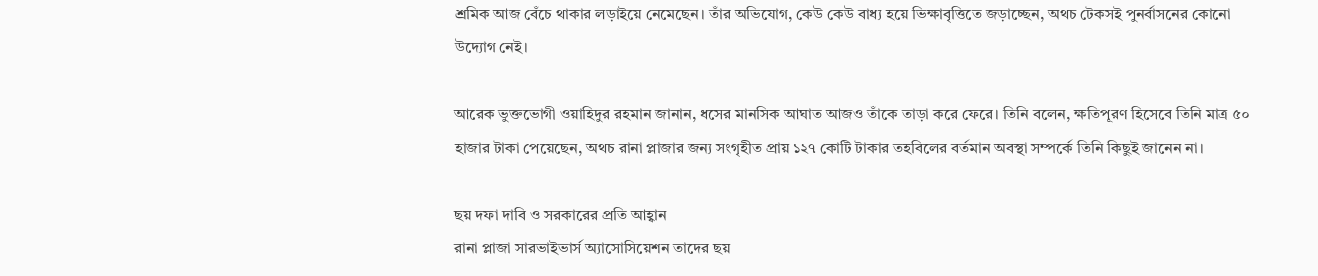শ্রমিক আজ বেঁচে থাকার লড়াইয়ে নেমেছেন। তাঁর অভিযোগ, কেউ কেউ বাধ্য হয়ে ভিক্ষাবৃত্তিতে জড়াচ্ছেন, অথচ টেকসই পুনর্বাসনের কোনো উদ্যোগ নেই।

আরেক ভুক্তভোগী ওয়াহিদুর রহমান জানান, ধসের মানসিক আঘাত আজও তাঁকে তাড়া করে ফেরে। তিনি বলেন, ক্ষতিপূরণ হিসেবে তিনি মাত্র ৫০ হাজার টাকা পেয়েছেন, অথচ রানা প্লাজার জন্য সংগৃহীত প্রায় ১২৭ কোটি টাকার তহবিলের বর্তমান অবস্থা সম্পর্কে তিনি কিছুই জানেন না।

ছয় দফা দাবি ও সরকারের প্রতি আহ্বান
রানা প্লাজা সারভাইভার্স অ্যাসোসিয়েশন তাদের ছয়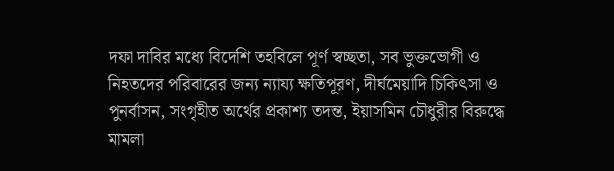দফা দাবির মধ্যে বিদেশি তহবিলে পূর্ণ স্বচ্ছতা, সব ভুক্তভোগী ও নিহতদের পরিবারের জন্য ন্যায্য ক্ষতিপূরণ, দীর্ঘমেয়াদি চিকিৎসা ও পুনর্বাসন, সংগৃহীত অর্থের প্রকাশ্য তদন্ত, ইয়াসমিন চৌধুরীর বিরুদ্ধে মামলা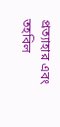প্রত্যাহার এবং তহবিল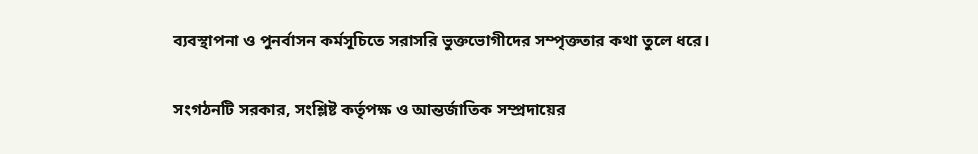ব্যবস্থাপনা ও পুনর্বাসন কর্মসূচিতে সরাসরি ভুক্তভোগীদের সম্পৃক্ততার কথা তুলে ধরে।

সংগঠনটি সরকার, সংশ্লিষ্ট কর্তৃপক্ষ ও আন্তর্জাতিক সম্প্রদায়ের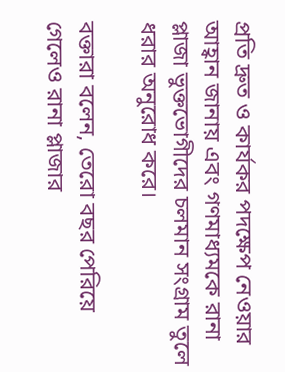প্রতি দ্রুত ও কার্যকর পদক্ষেপ নেওয়ার আহ্বান জানায় এবং গণমাধ্যমকে রানা প্লাজা ভুক্তভোগীদের চলমান সংগ্রাম তুলে ধরার অনুরোধ করে।

বক্তারা বলেন, তেরো বছর পেরিয়ে গেলেও রানা প্লাজার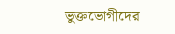ভুক্তভোগীদের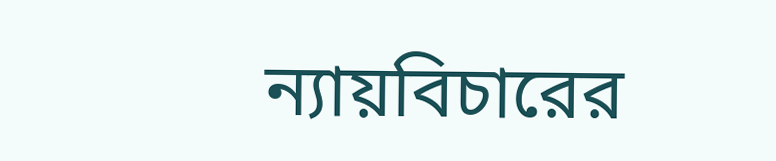ন্যায়বিচারের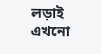লড়াই এখনো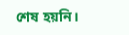শেষ হয়নি।